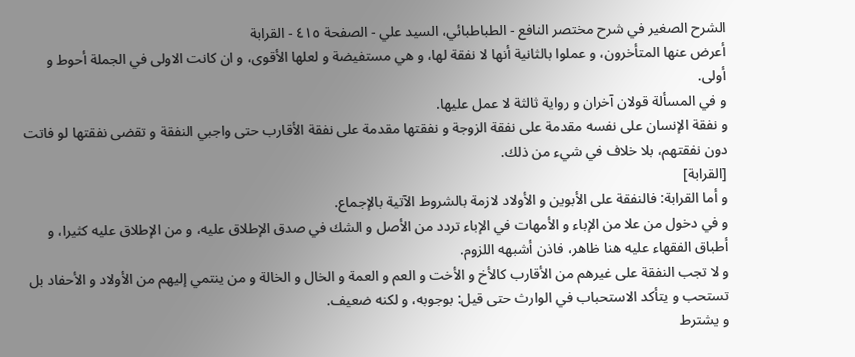الشرح الصغير في شرح مختصر النافع - الطباطبائي، السيد علي - الصفحة ٤١٥ - القرابة
أعرض عنها المتأخرون، و عملوا بالثانية أنها لا نفقة لها، و هي مستفيضة و لعلها الأقوى، و ان كانت الاولى في الجملة أحوط و أولى.
و في المسألة قولان آخران و رواية ثالثة لا عمل عليها.
و نفقة الإنسان على نفسه مقدمة على نفقة الزوجة و نفقتها مقدمة على نفقة الأقارب حتى واجبي النفقة و تقضى نفقتها لو فاتت دون نفقتهم، بلا خلاف في شيء من ذلك.
[القرابة]
و أما القرابة: فالنفقة على الأبوين و الأولاد لازمة بالشروط الآتية بالإجماع.
و في دخول من علا من الإباء و الأمهات في الإباء تردد من الأصل و الشك في صدق الإطلاق عليه، و من الإطلاق عليه كثيرا، و أطباق الفقهاء عليه هنا ظاهر، فاذن أشبهه اللزوم.
و لا تجب النفقة على غيرهم من الأقارب كالأخ و الأخت و العم و العمة و الخال و الخالة و من ينتمي إليهم من الأولاد و الأحفاد بل تستحب و يتأكد الاستحباب في الوارث حتى قيل: بوجوبه، و لكنه ضعيف.
و يشترط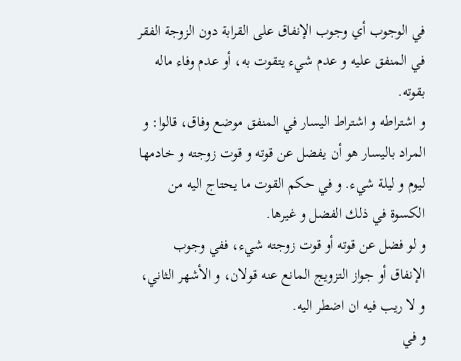في الوجوب أي وجوب الإنفاق على القرابة دون الزوجة الفقر في المنفق عليه و عدم شيء يتقوت به، أو عدم وفاء ماله بقوته.
و اشتراطه و اشتراط اليسار في المنفق موضع وفاق، قالوا: و المراد باليسار هو أن يفضل عن قوته و قوت زوجته و خادمها ليوم و ليلة شيء. و في حكم القوت ما يحتاج اليه من الكسوة في ذلك الفضل و غيرها.
و لو فضل عن قوته أو قوت زوجته شيء، ففي وجوب الإنفاق أو جواز التزويج المانع عنه قولان، و الأشهر الثاني، و لا ريب فيه ان اضطر اليه.
و في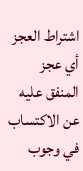اشتراط العجز أي عجز المنفق عليه عن الاكتساب في وجوب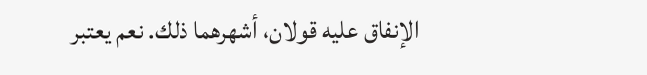الإنفاق عليه قولان، أشهرهما ذلك. نعم يعتبر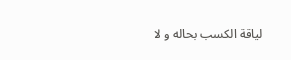لياقة الكسب بحاله و لا